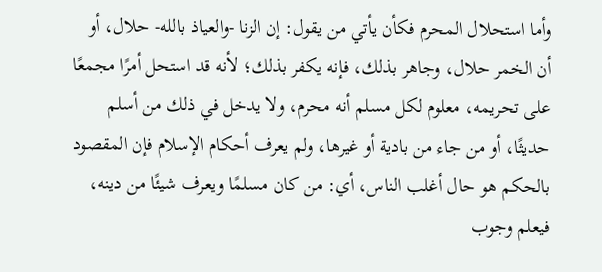وأما استحلال المحرم فكأن يأتي من يقول: إن الزنا -والعياذ بالله- حلال، أو أن الخمر حلال، وجاهر بذلك، فإنه يكفر بذلك؛ لأنه قد استحل أمرًا مجمعًا على تحريمه، معلوم لكل مسلم أنه محرم، ولا يدخل في ذلك من أسلم حديثًا، أو من جاء من بادية أو غيرها، ولم يعرف أحكام الإسلام فإن المقصود بالحكم هو حال أغلب الناس، أي: من كان مسلمًا ويعرف شيئًا من دينه، فيعلم وجوب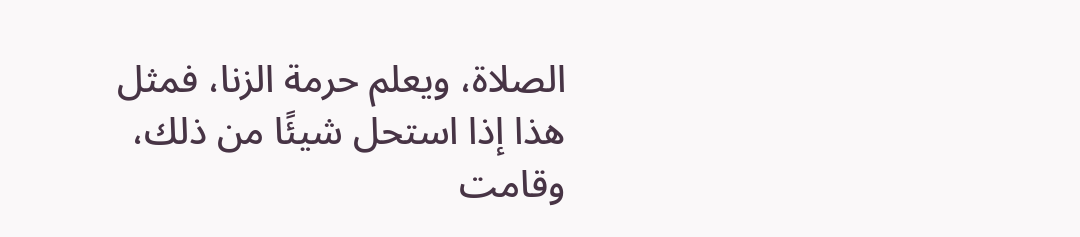الصلاة، ويعلم حرمة الزنا، فمثل هذا إذا استحل شيئًا من ذلك، وقامت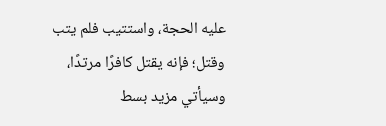عليه الحجة، واستتيب فلم يتب وقتل؛ فإنه يقتل كافرًا مرتدًا، وسيأتي مزيد بسط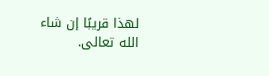لهذا قريبًا إن شاء الله تعالى.